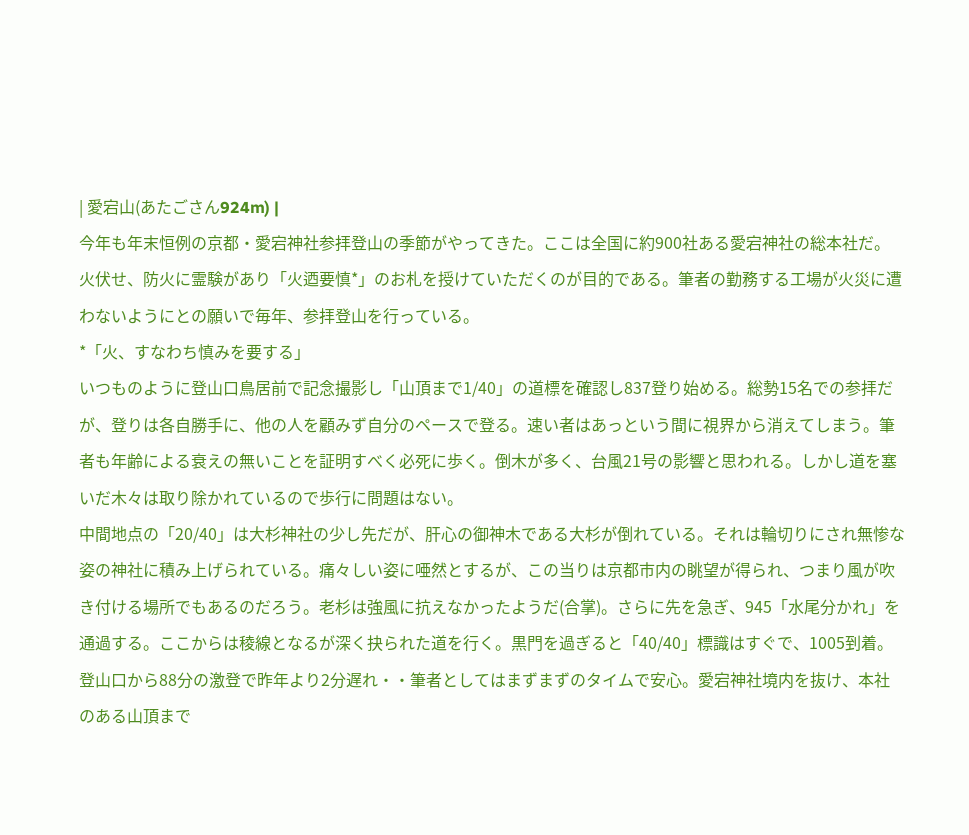| 愛宕山(あたごさん924m) |
今年も年末恒例の京都・愛宕神社参拝登山の季節がやってきた。ここは全国に約900社ある愛宕神社の総本社だ。火伏せ、防火に霊験があり「火迺要慎*」のお札を授けていただくのが目的である。筆者の勤務する工場が火災に遭わないようにとの願いで毎年、参拝登山を行っている。
*「火、すなわち慎みを要する」
いつものように登山口鳥居前で記念撮影し「山頂まで1/40」の道標を確認し837登り始める。総勢15名での参拝だが、登りは各自勝手に、他の人を顧みず自分のペースで登る。速い者はあっという間に視界から消えてしまう。筆者も年齢による衰えの無いことを証明すべく必死に歩く。倒木が多く、台風21号の影響と思われる。しかし道を塞いだ木々は取り除かれているので歩行に問題はない。
中間地点の「20/40」は大杉神社の少し先だが、肝心の御神木である大杉が倒れている。それは輪切りにされ無惨な姿の神社に積み上げられている。痛々しい姿に唖然とするが、この当りは京都市内の眺望が得られ、つまり風が吹き付ける場所でもあるのだろう。老杉は強風に抗えなかったようだ(合掌)。さらに先を急ぎ、945「水尾分かれ」を通過する。ここからは稜線となるが深く抉られた道を行く。黒門を過ぎると「40/40」標識はすぐで、1005到着。登山口から88分の激登で昨年より2分遅れ・・筆者としてはまずまずのタイムで安心。愛宕神社境内を抜け、本社のある山頂まで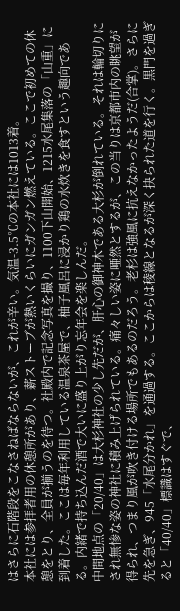はさらに石階段をこなさねばならないが、これが辛い。気温-3.5℃の本社には1013着。
本社には参拝者用の休憩所があり、薪ストーブが熱いくらいにガンガン燃えている。ここで初めての休憩をとり、全員が揃うのを待つ。社殿内で記念写真を撮り、1100下山開始、1215水尾集落の「山重」に到着した。ここは毎年利用している温泉茶屋で、柚子風呂に浸かり鶏の水炊きを食すという趣向である。内緒で持ち込んだ酒で大いに盛り上がり忘年会を楽しんだ。
中間地点の「20/40」は大杉神社の少し先だが、肝心の御神木である大杉が倒れている。それは輪切りにされ無惨な姿の神社に積み上げられている。痛々しい姿に唖然とするが、この当りは京都市内の眺望が得られ、つまり風が吹き付ける場所でもあるのだろう。老杉は強風に抗えなかったようだ(合掌)。さらに先を急ぎ、945「水尾分かれ」を通過する。ここからは稜線となるが深く抉られた道を行く。黒門を過ぎると「40/40」標識はすぐで、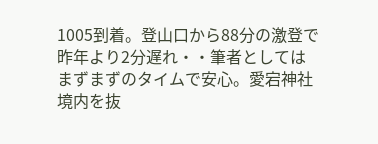1005到着。登山口から88分の激登で昨年より2分遅れ・・筆者としてはまずまずのタイムで安心。愛宕神社境内を抜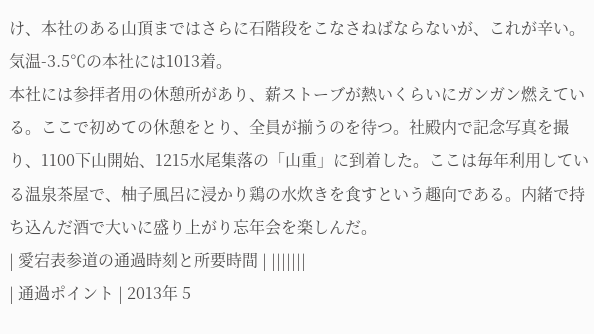け、本社のある山頂まではさらに石階段をこなさねばならないが、これが辛い。気温-3.5℃の本社には1013着。
本社には参拝者用の休憩所があり、薪ストーブが熱いくらいにガンガン燃えている。ここで初めての休憩をとり、全員が揃うのを待つ。社殿内で記念写真を撮り、1100下山開始、1215水尾集落の「山重」に到着した。ここは毎年利用している温泉茶屋で、柚子風呂に浸かり鶏の水炊きを食すという趣向である。内緒で持ち込んだ酒で大いに盛り上がり忘年会を楽しんだ。
| 愛宕表参道の通過時刻と所要時間 | |||||||
| 通過ポイント | 2013年 5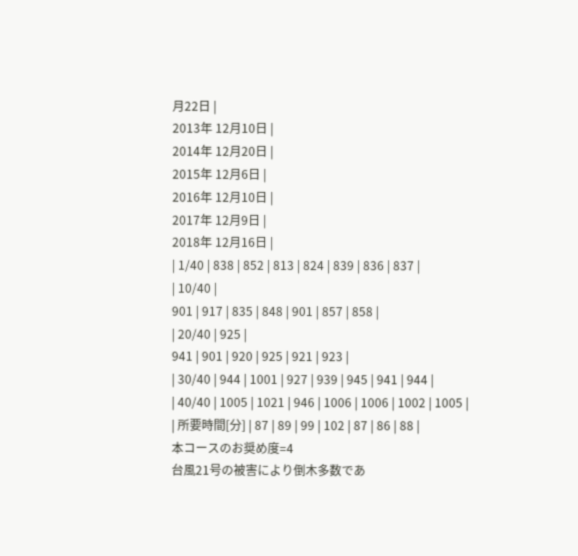月22日 |
2013年 12月10日 |
2014年 12月20日 |
2015年 12月6日 |
2016年 12月10日 |
2017年 12月9日 |
2018年 12月16日 |
| 1/40 | 838 | 852 | 813 | 824 | 839 | 836 | 837 |
| 10/40 |
901 | 917 | 835 | 848 | 901 | 857 | 858 |
| 20/40 | 925 |
941 | 901 | 920 | 925 | 921 | 923 |
| 30/40 | 944 | 1001 | 927 | 939 | 945 | 941 | 944 |
| 40/40 | 1005 | 1021 | 946 | 1006 | 1006 | 1002 | 1005 |
| 所要時間[分] | 87 | 89 | 99 | 102 | 87 | 86 | 88 |
本コースのお奨め度=4
台風21号の被害により倒木多数であ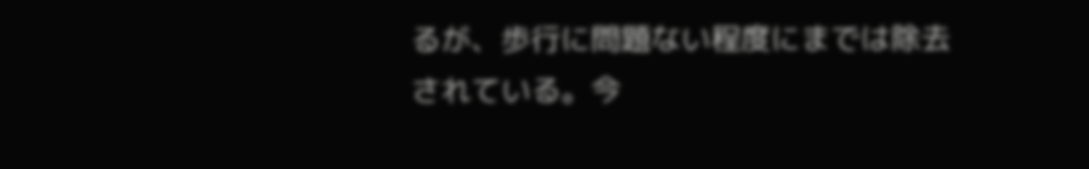るが、歩行に問題ない程度にまでは除去されている。今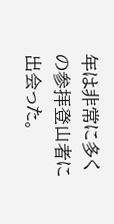年は非常に多くの参拝登山者に出会った。